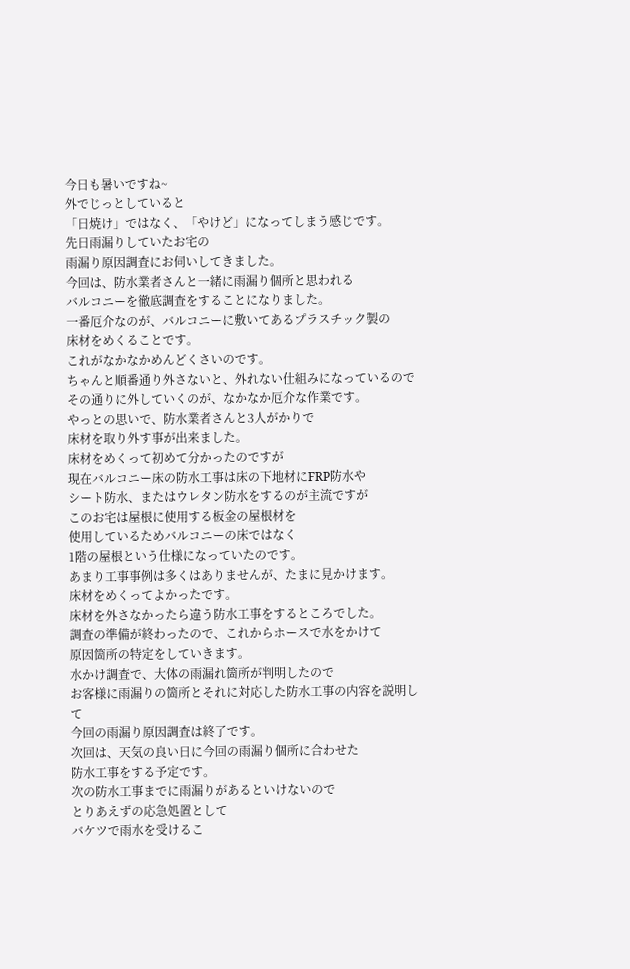今日も暑いですね~
外でじっとしていると
「日焼け」ではなく、「やけど」になってしまう感じです。
先日雨漏りしていたお宅の
雨漏り原因調査にお伺いしてきました。
今回は、防水業者さんと一緒に雨漏り個所と思われる
バルコニーを徹底調査をすることになりました。
一番厄介なのが、バルコニーに敷いてあるプラスチック製の
床材をめくることです。
これがなかなかめんどくさいのです。
ちゃんと順番通り外さないと、外れない仕組みになっているので
その通りに外していくのが、なかなか厄介な作業です。
やっとの思いで、防水業者さんと3人がかりで
床材を取り外す事が出来ました。
床材をめくって初めて分かったのですが
現在バルコニー床の防水工事は床の下地材にFRP防水や
シート防水、またはウレタン防水をするのが主流ですが
このお宅は屋根に使用する板金の屋根材を
使用しているためバルコニーの床ではなく
1階の屋根という仕様になっていたのです。
あまり工事事例は多くはありませんが、たまに見かけます。
床材をめくってよかったです。
床材を外さなかったら違う防水工事をするところでした。
調査の準備が終わったので、これからホースで水をかけて
原因箇所の特定をしていきます。
水かけ調査で、大体の雨漏れ箇所が判明したので
お客様に雨漏りの箇所とそれに対応した防水工事の内容を説明して
今回の雨漏り原因調査は終了です。
次回は、天気の良い日に今回の雨漏り個所に合わせた
防水工事をする予定です。
次の防水工事までに雨漏りがあるといけないので
とりあえずの応急処置として
バケツで雨水を受けるこ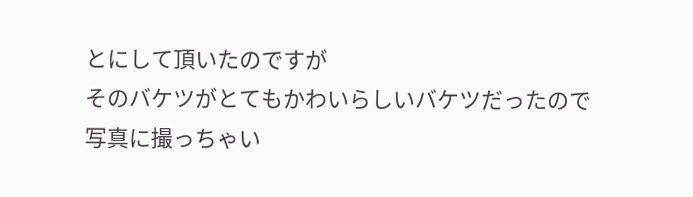とにして頂いたのですが
そのバケツがとてもかわいらしいバケツだったので
写真に撮っちゃい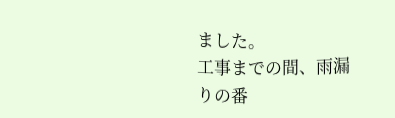ました。
工事までの間、雨漏りの番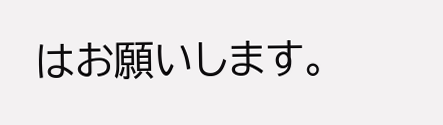はお願いします。